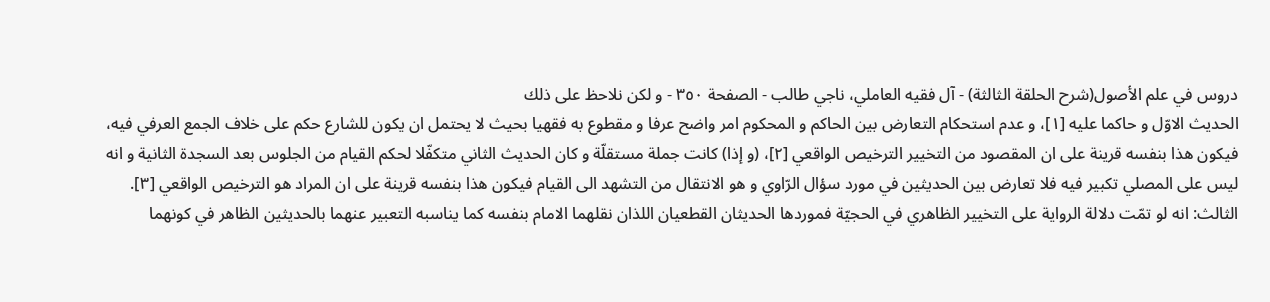دروس في علم الأصول(شرح الحلقة الثالثة) - آل فقيه العاملي، ناجي طالب - الصفحة ٣٥٠ - و لكن نلاحظ على ذلك
الحديث الاوّل و حاكما عليه [١]، و عدم استحكام التعارض بين الحاكم و المحكوم امر واضح عرفا و مقطوع به فقهيا بحيث لا يحتمل ان يكون للشارع حكم على خلاف الجمع العرفي فيه، فيكون هذا بنفسه قرينة على ان المقصود من التخيير الترخيص الواقعي [٢]، (و إذا) كانت جملة مستقلّة و كان الحديث الثاني متكفّلا لحكم القيام من الجلوس بعد السجدة الثانية و انه ليس على المصلي تكبير فيه فلا تعارض بين الحديثين في مورد سؤال الرّاوي و هو الانتقال من التشهد الى القيام فيكون هذا بنفسه قرينة على ان المراد هو الترخيص الواقعي [٣].
الثالث: انه لو تمّت دلالة الرواية على التخيير الظاهري في الحجيّة فموردها الحديثان القطعيان اللذان نقلهما الامام بنفسه كما يناسبه التعبير عنهما بالحديثين الظاهر في كونهما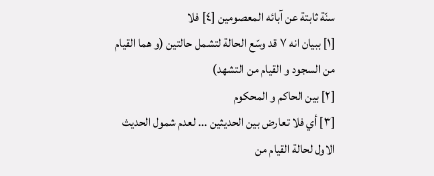سنّة ثابتة عن آبائه المعصومين [٤] فلا
[١] ببيان انه ٧ قد وسّع الحالة لتشمل حالتين (و هما القيام من السجود و القيام من التشهد)
[٢] بين الحاكم و المحكوم
[٣] أي فلا تعارض بين الحديثين ... لعدم شمول الحديث الاول لحالة القيام من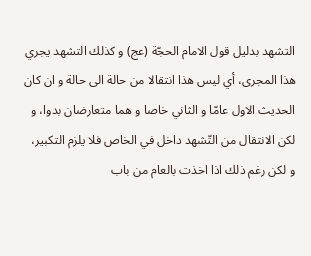التشهد بدليل قول الامام الحجّة (عج) و كذلك التشهد يجري هذا المجرى، أي ليس هذا انتقالا من حالة الى حالة و ان كان الحديث الاول عامّا و الثاني خاصا و هما متعارضان بدوا، و لكن الانتقال من التّشهد داخل في الخاص فلا يلزم التكبير، و لكن رغم ذلك اذا اخذت بالعام من باب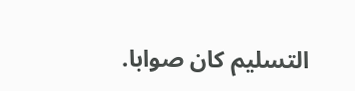التسليم كان صوابا.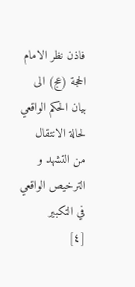فاذن نظر الامام الحجة (عج) الى بيان الحكم الواقعي لحالة الانتقال من التشهد و الترخيص الواقعي في التكبير
[٤]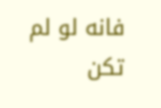فانه لو لم تكن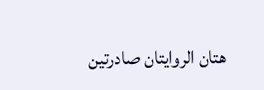هتان الروايتان صادرتين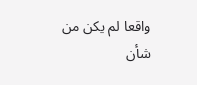واقعا لم يكن من شأن